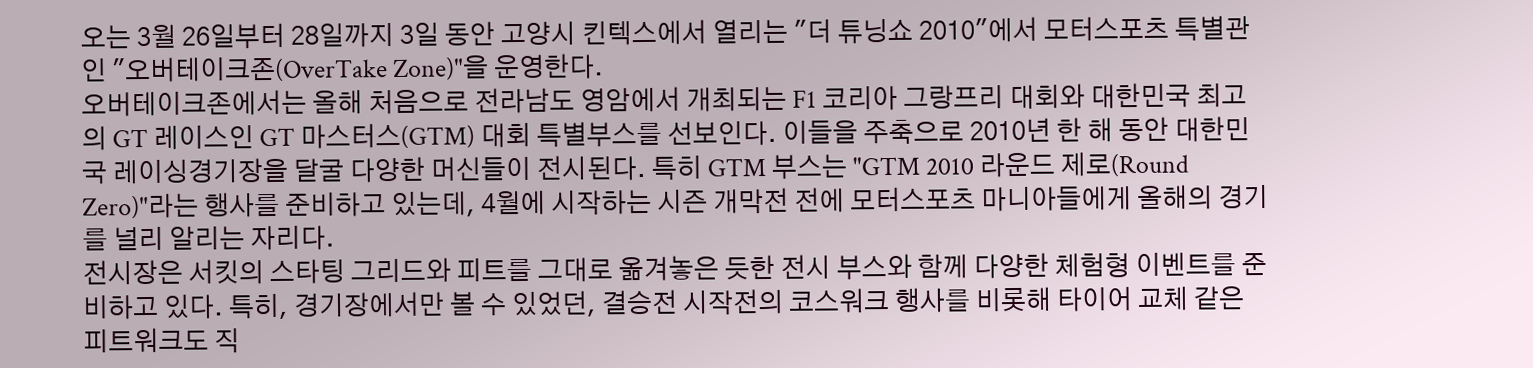오는 3월 26일부터 28일까지 3일 동안 고양시 킨텍스에서 열리는 "더 튜닝쇼 2010"에서 모터스포츠 특별관인 "오버테이크존(OverTake Zone)"을 운영한다.
오버테이크존에서는 올해 처음으로 전라남도 영암에서 개최되는 F1 코리아 그랑프리 대회와 대한민국 최고의 GT 레이스인 GT 마스터스(GTM) 대회 특별부스를 선보인다. 이들을 주축으로 2010년 한 해 동안 대한민국 레이싱경기장을 달굴 다양한 머신들이 전시된다. 특히 GTM 부스는 "GTM 2010 라운드 제로(Round Zero)"라는 행사를 준비하고 있는데, 4월에 시작하는 시즌 개막전 전에 모터스포츠 마니아들에게 올해의 경기를 널리 알리는 자리다.
전시장은 서킷의 스타팅 그리드와 피트를 그대로 옮겨놓은 듯한 전시 부스와 함께 다양한 체험형 이벤트를 준비하고 있다. 특히, 경기장에서만 볼 수 있었던, 결승전 시작전의 코스워크 행사를 비롯해 타이어 교체 같은 피트워크도 직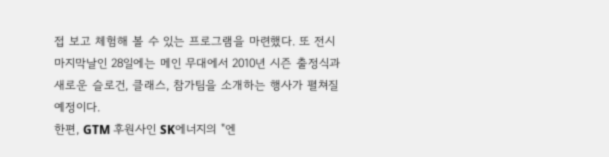접 보고 체험해 볼 수 있는 프로그램을 마련했다. 또 전시 마지막날인 28일에는 메인 무대에서 2010년 시즌 출정식과 새로운 슬로건, 클래스, 참가팀을 소개하는 행사가 펼쳐질 예정이다.
한편, GTM 후원사인 SK에너지의 "엔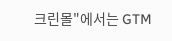크린몰"에서는 GTM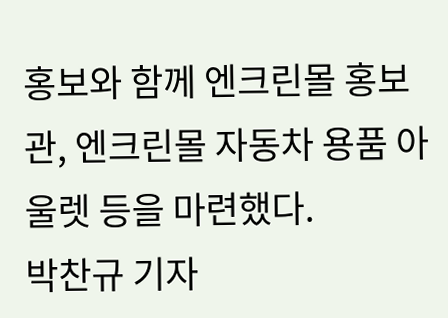홍보와 함께 엔크린몰 홍보관, 엔크린몰 자동차 용품 아울렛 등을 마련했다.
박찬규 기자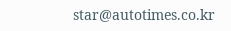star@autotimes.co.kr